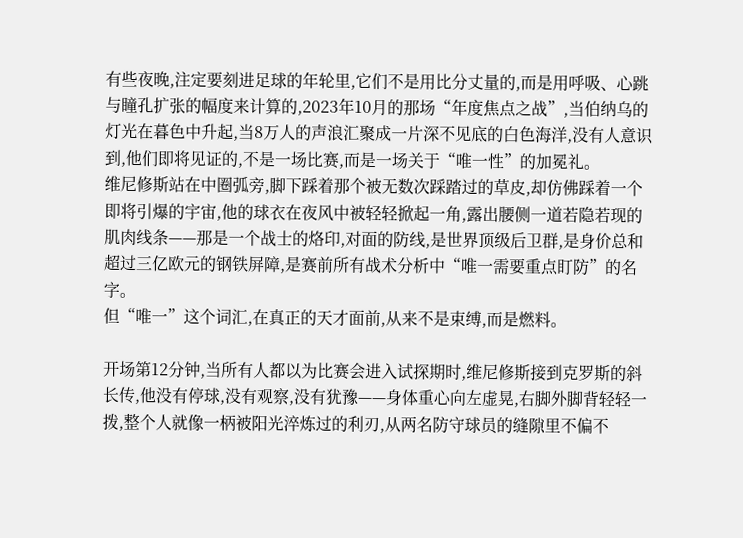有些夜晚,注定要刻进足球的年轮里,它们不是用比分丈量的,而是用呼吸、心跳与瞳孔扩张的幅度来计算的,2023年10月的那场“年度焦点之战”,当伯纳乌的灯光在暮色中升起,当8万人的声浪汇聚成一片深不见底的白色海洋,没有人意识到,他们即将见证的,不是一场比赛,而是一场关于“唯一性”的加冕礼。
维尼修斯站在中圈弧旁,脚下踩着那个被无数次踩踏过的草皮,却仿佛踩着一个即将引爆的宇宙,他的球衣在夜风中被轻轻掀起一角,露出腰侧一道若隐若现的肌肉线条——那是一个战士的烙印,对面的防线,是世界顶级后卫群,是身价总和超过三亿欧元的钢铁屏障,是赛前所有战术分析中“唯一需要重点盯防”的名字。
但“唯一”这个词汇,在真正的天才面前,从来不是束缚,而是燃料。

开场第12分钟,当所有人都以为比赛会进入试探期时,维尼修斯接到克罗斯的斜长传,他没有停球,没有观察,没有犹豫——身体重心向左虚晃,右脚外脚背轻轻一拨,整个人就像一柄被阳光淬炼过的利刃,从两名防守球员的缝隙里不偏不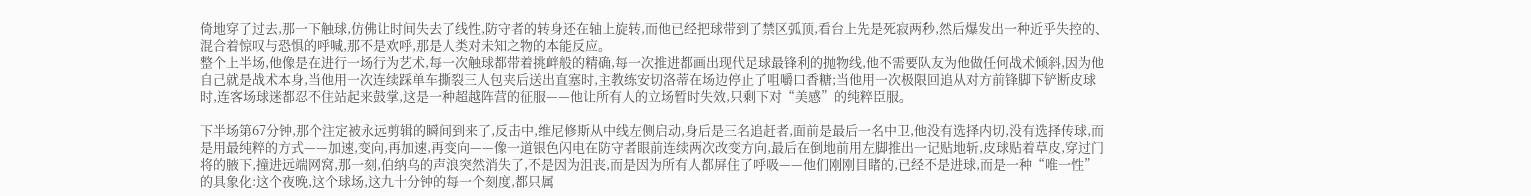倚地穿了过去,那一下触球,仿佛让时间失去了线性,防守者的转身还在轴上旋转,而他已经把球带到了禁区弧顶,看台上先是死寂两秒,然后爆发出一种近乎失控的、混合着惊叹与恐惧的呼喊,那不是欢呼,那是人类对未知之物的本能反应。
整个上半场,他像是在进行一场行为艺术,每一次触球都带着挑衅般的精确,每一次推进都画出现代足球最锋利的抛物线,他不需要队友为他做任何战术倾斜,因为他自己就是战术本身,当他用一次连续踩单车撕裂三人包夹后送出直塞时,主教练安切洛蒂在场边停止了咀嚼口香糖;当他用一次极限回追从对方前锋脚下铲断皮球时,连客场球迷都忍不住站起来鼓掌,这是一种超越阵营的征服——他让所有人的立场暂时失效,只剩下对“美感”的纯粹臣服。

下半场第67分钟,那个注定被永远剪辑的瞬间到来了,反击中,维尼修斯从中线左侧启动,身后是三名追赶者,面前是最后一名中卫,他没有选择内切,没有选择传球,而是用最纯粹的方式——加速,变向,再加速,再变向——像一道银色闪电在防守者眼前连续两次改变方向,最后在倒地前用左脚推出一记贴地斩,皮球贴着草皮,穿过门将的腋下,撞进远端网窝,那一刻,伯纳乌的声浪突然消失了,不是因为沮丧,而是因为所有人都屏住了呼吸——他们刚刚目睹的,已经不是进球,而是一种“唯一性”的具象化:这个夜晚,这个球场,这九十分钟的每一个刻度,都只属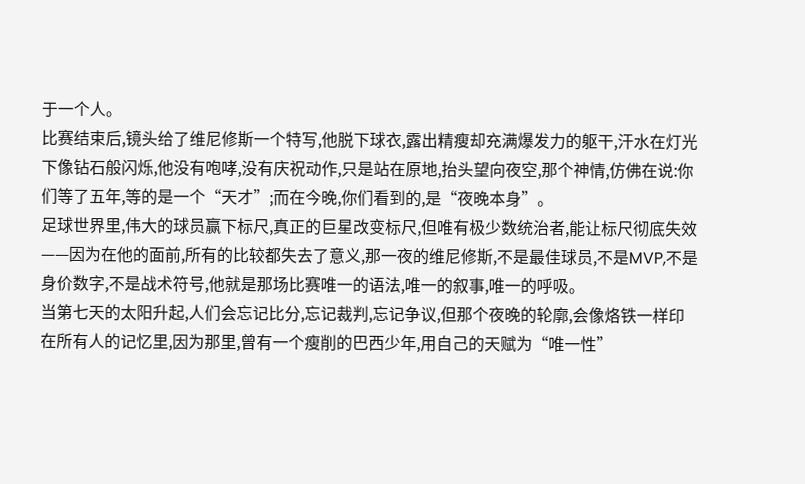于一个人。
比赛结束后,镜头给了维尼修斯一个特写,他脱下球衣,露出精瘦却充满爆发力的躯干,汗水在灯光下像钻石般闪烁,他没有咆哮,没有庆祝动作,只是站在原地,抬头望向夜空,那个神情,仿佛在说:你们等了五年,等的是一个“天才”;而在今晚,你们看到的,是“夜晚本身”。
足球世界里,伟大的球员赢下标尺,真正的巨星改变标尺,但唯有极少数统治者,能让标尺彻底失效——因为在他的面前,所有的比较都失去了意义,那一夜的维尼修斯,不是最佳球员,不是MVP,不是身价数字,不是战术符号,他就是那场比赛唯一的语法,唯一的叙事,唯一的呼吸。
当第七天的太阳升起,人们会忘记比分,忘记裁判,忘记争议,但那个夜晚的轮廓,会像烙铁一样印在所有人的记忆里,因为那里,曾有一个瘦削的巴西少年,用自己的天赋为“唯一性”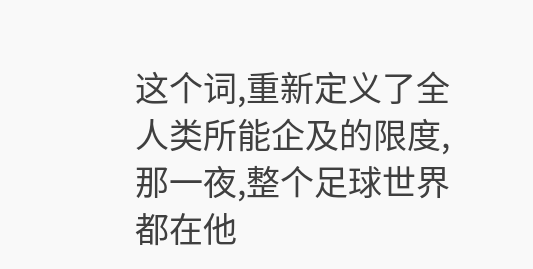这个词,重新定义了全人类所能企及的限度,那一夜,整个足球世界都在他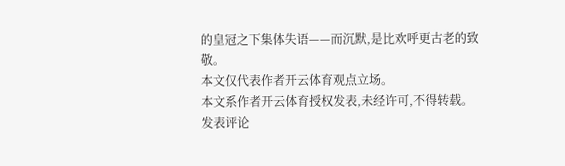的皇冠之下集体失语——而沉默,是比欢呼更古老的致敬。
本文仅代表作者开云体育观点立场。
本文系作者开云体育授权发表,未经许可,不得转载。
发表评论